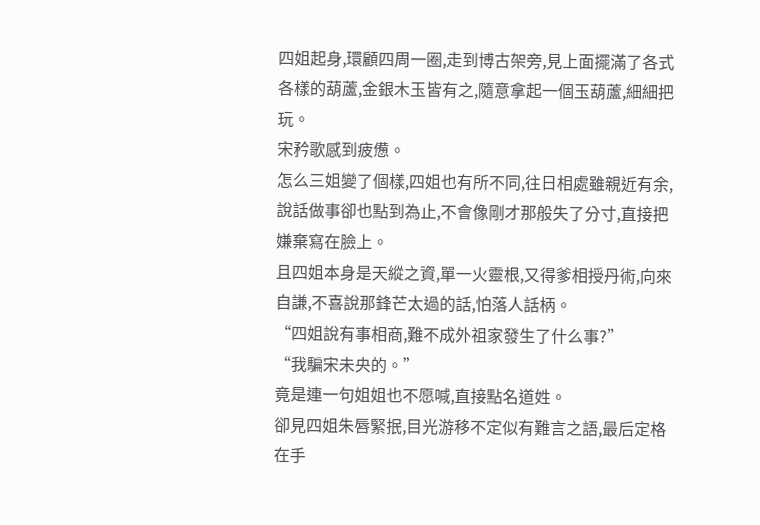四姐起身,環顧四周一圈,走到博古架旁,見上面擺滿了各式各樣的葫蘆,金銀木玉皆有之,隨意拿起一個玉葫蘆,細細把玩。
宋矜歌感到疲憊。
怎么三姐變了個樣,四姐也有所不同,往日相處雖親近有余,說話做事卻也點到為止,不會像剛才那般失了分寸,直接把嫌棄寫在臉上。
且四姐本身是天縱之資,單一火靈根,又得爹相授丹術,向來自謙,不喜說那鋒芒太過的話,怕落人話柄。
“四姐說有事相商,難不成外祖家發生了什么事?”
“我騙宋未央的。”
竟是連一句姐姐也不愿喊,直接點名道姓。
卻見四姐朱唇緊抿,目光游移不定似有難言之語,最后定格在手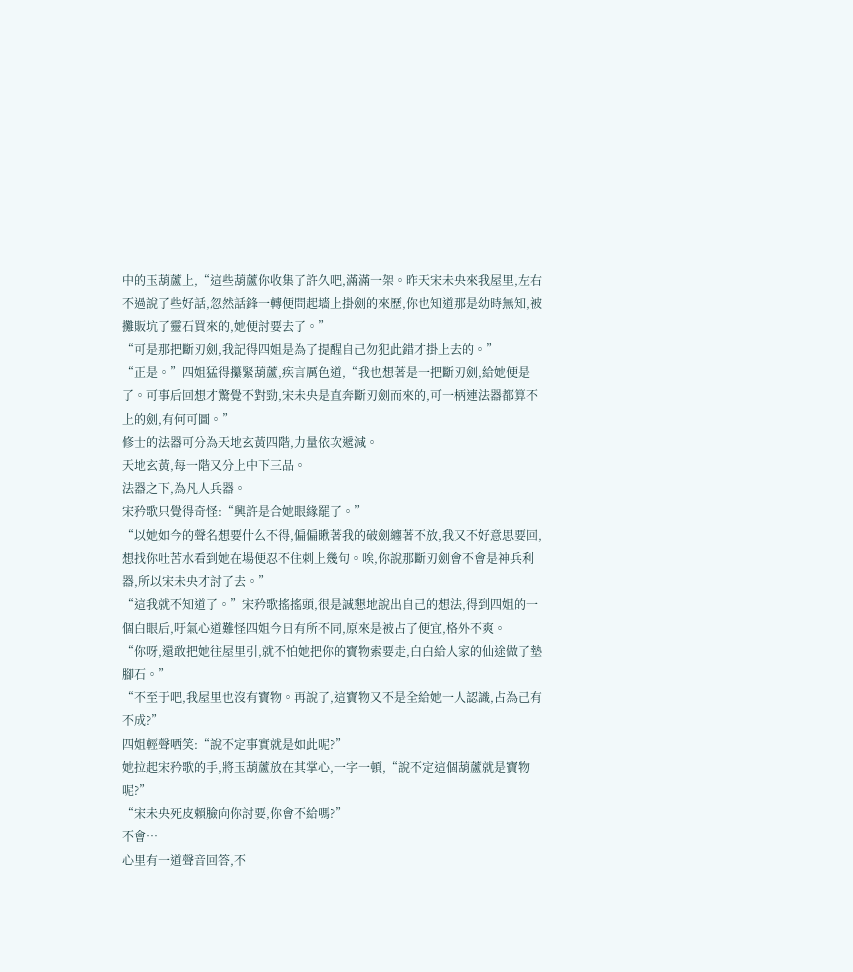中的玉葫蘆上,“這些葫蘆你收集了許久吧,滿滿一架。昨天宋未央來我屋里,左右不過說了些好話,忽然話鋒一轉便問起墻上掛劍的來歷,你也知道那是幼時無知,被攤販坑了靈石買來的,她便討要去了。”
“可是那把斷刃劍,我記得四姐是為了提醒自己勿犯此錯才掛上去的。”
“正是。”四姐猛得攥緊葫蘆,疾言厲色道,“我也想著是一把斷刃劍,給她便是了。可事后回想才驚覺不對勁,宋未央是直奔斷刃劍而來的,可一柄連法器都算不上的劍,有何可圖。”
修士的法器可分為天地玄黃四階,力量依次遞減。
天地玄黃,每一階又分上中下三品。
法器之下,為凡人兵器。
宋矜歌只覺得奇怪:“興許是合她眼緣罷了。”
“以她如今的聲名想要什么不得,偏偏瞅著我的破劍纏著不放,我又不好意思要回,想找你吐苦水看到她在場便忍不住刺上幾句。唉,你說那斷刃劍會不會是神兵利器,所以宋未央才討了去。”
“這我就不知道了。”宋矜歌搖搖頭,很是誠懇地說出自己的想法,得到四姐的一個白眼后,吁氣心道難怪四姐今日有所不同,原來是被占了便宜,格外不爽。
“你呀,還敢把她往屋里引,就不怕她把你的寶物索要走,白白給人家的仙途做了墊腳石。”
“不至于吧,我屋里也沒有寶物。再說了,這寶物又不是全給她一人認識,占為己有不成?”
四姐輕聲哂笑:“說不定事實就是如此呢?”
她拉起宋矜歌的手,將玉葫蘆放在其掌心,一字一頓,“說不定這個葫蘆就是寶物呢?”
“宋未央死皮賴臉向你討要,你會不給嗎?”
不會…
心里有一道聲音回答,不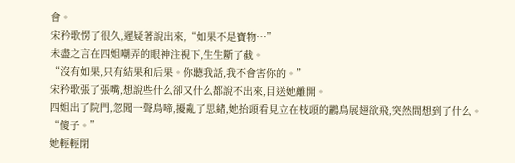會。
宋矜歌愣了很久,遲疑著說出來,“如果不是寶物…”
未盡之言在四姐嘲弄的眼神注視下,生生斷了截。
“沒有如果,只有結果和后果。你聽我話,我不會害你的。”
宋矜歌張了張嘴,想說些什么卻又什么都說不出來,目送她離開。
四姐出了院門,忽聞一聲鳥啼,擾亂了思緒,她抬頭看見立在枝頭的鸝鳥展翅欲飛,突然間想到了什么。
“傻子。”
她輕輕閉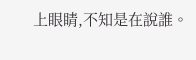上眼睛,不知是在說誰。